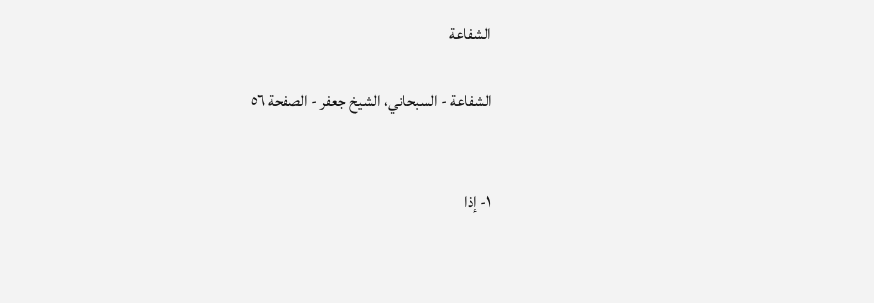الشفاعة

الشفاعة - السبحاني، الشيخ جعفر - الصفحة ٥٦


١- إذا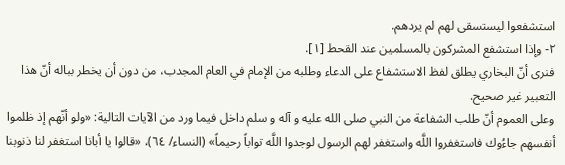استشفعوا ليستسقى لهم لم يردهم.
٢- وإذا استشفع المشركون بالمسلمين عند القحط [١].
فنرى أنّ البخاري يطلق لفظ الاستشفاع على الدعاء وطلبه من الإمام في العام المجدب، من دون أن يخطر بباله أنّ هذا التعبير غير صحيح.
وعلى العموم أنّ طلب الشفاعة من النبي صلى الله عليه و آله و سلم داخل فيما ورد من الآيات التالية: «ولو أنّهم إذ ظلموا أنفسهم جاءُوك فاستغفروا اللَّه واستغفر لهم الرسول لوجدوا اللَّه تواباً رحيماً» (النساء/ ٦٤)، «قالوا يا أبانا استغفر لنا ذنوبنا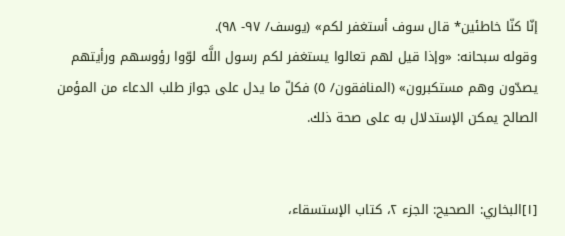إنّا كنّا خاطئين* قال سوف أستغفر لكم» (يوسف/ ٩٧- ٩٨).
وقوله سبحانه: «وإذا قيل لهم تعالوا يستغفر لكم رسول اللَّه لوّوا رؤوسهم ورأيتهم يصدّون وهم مستكبرون» (المنافقون/ ٥) فكلّ ما يدل على جواز طلب الدعاء من المؤمن الصالح يمكن الإستدلال به على صحة ذلك.


[١]البخاري: الصحيح: الجزء ٢، كتاب الإستسقاء،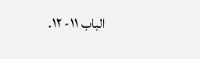الباب ١١- ١٢.